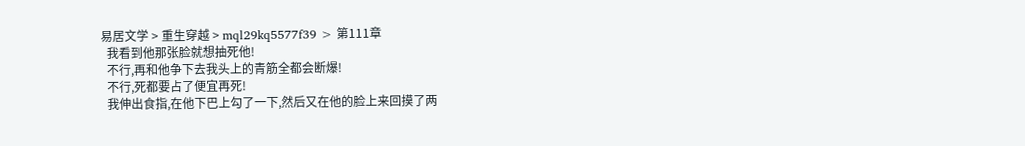易居文学 > 重生穿越 > mql29kq5577f39 > 第111章
  我看到他那张脸就想抽死他!
  不行,再和他争下去我头上的青筋全都会断爆!
  不行,死都要占了便宜再死!
  我伸出食指,在他下巴上勾了一下,然后又在他的脸上来回摸了两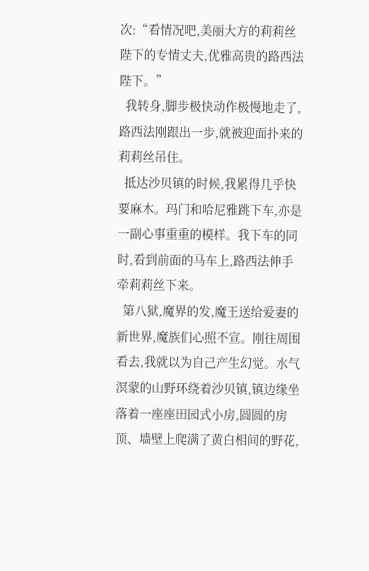次:“看情况吧,美丽大方的莉莉丝陛下的专情丈夫,优雅高贵的路西法陛下。”
  我转身,脚步极快动作极慢地走了,路西法刚跟出一步,就被迎面扑来的莉莉丝吊住。
  抵达沙贝镇的时候,我累得几乎快要麻木。玛门和哈尼雅跳下车,亦是一副心事重重的模样。我下车的同时,看到前面的马车上,路西法伸手牵莉莉丝下来。
  第八狱,魔界的发,魔王送给爱妻的新世界,魔族们心照不宣。刚往周围看去,我就以为自己产生幻觉。水气溟蒙的山野环绕着沙贝镇,镇边缘坐落着一座座田园式小房,圆圆的房顶、墙壁上爬满了黄白相间的野花,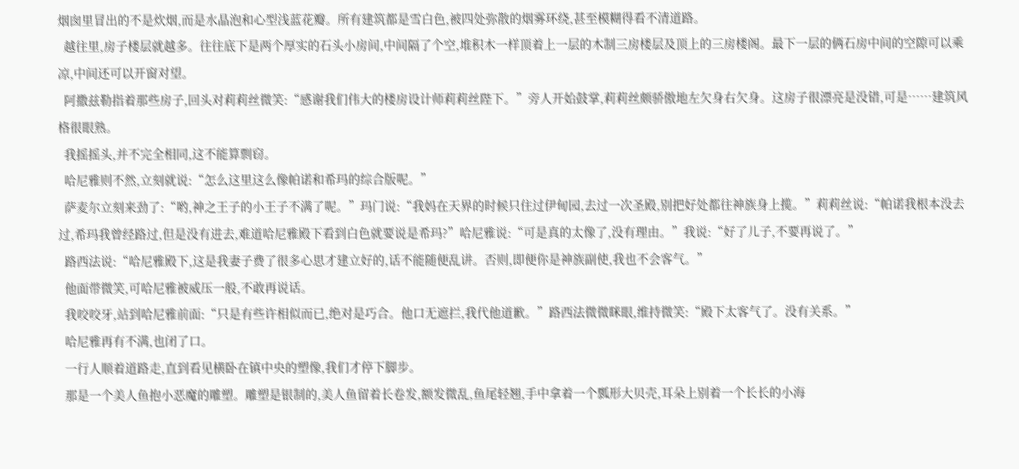烟囱里冒出的不是炊烟,而是水晶泡和心型浅蓝花瓣。所有建筑都是雪白色,被四处弥散的烟雾环绕,甚至模糊得看不清道路。
  越往里,房子楼层就越多。往往底下是两个厚实的石头小房间,中间隔了个空,堆积木一样顶着上一层的木制三房楼层及顶上的三房楼阁。最下一层的俩石房中间的空隙可以乘凉,中间还可以开窗对望。
  阿撒兹勒指着那些房子,回头对莉莉丝微笑:“感谢我们伟大的楼房设计师莉莉丝陛下。”旁人开始鼓掌,莉莉丝颇骄傲地左欠身右欠身。这房子很漂亮是没错,可是……建筑风格很眼熟。
  我摇摇头,并不完全相同,这不能算剽窃。
  哈尼雅则不然,立刻就说:“怎么这里这么像帕诺和希玛的综合版呢。”
  萨麦尔立刻来劲了:“哟,神之王子的小王子不满了呢。”玛门说:“我妈在天界的时候只住过伊甸园,去过一次圣殿,别把好处都往神族身上揽。”莉莉丝说:“帕诺我根本没去过,希玛我曾经路过,但是没有进去,难道哈尼雅殿下看到白色就要说是希玛?”哈尼雅说:“可是真的太像了,没有理由。”我说:“好了儿子,不要再说了。”
  路西法说:“哈尼雅殿下,这是我妻子费了很多心思才建立好的,话不能随便乱讲。否则,即便你是神族副使,我也不会客气。”
  他面带微笑,可哈尼雅被威压一般,不敢再说话。
  我咬咬牙,站到哈尼雅前面:“只是有些许相似而已,绝对是巧合。他口无遮拦,我代他道歉。”路西法微微眯眼,维持微笑:“殿下太客气了。没有关系。”
  哈尼雅再有不满,也闭了口。
  一行人顺着道路走,直到看见横卧在镇中央的塑像,我们才停下脚步。
  那是一个美人鱼抱小恶魔的雕塑。雕塑是银制的,美人鱼留着长卷发,额发微乱,鱼尾轻翘,手中拿着一个瓢形大贝壳,耳朵上别着一个长长的小海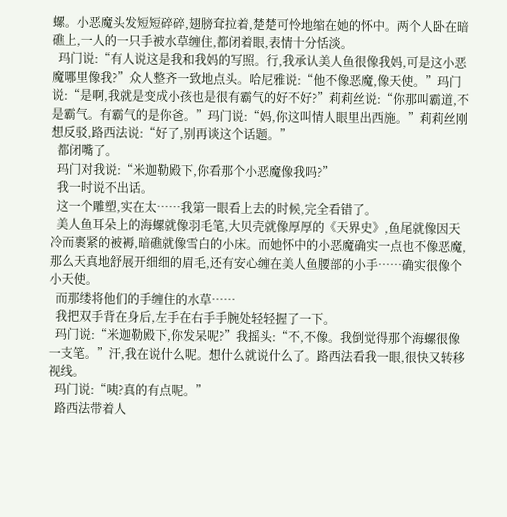螺。小恶魔头发短短碎碎,翅膀耷拉着,楚楚可怜地缩在她的怀中。两个人卧在暗礁上,一人的一只手被水草缠住,都闭着眼,表情十分恬淡。
  玛门说:“有人说这是我和我妈的写照。行,我承认美人鱼很像我妈,可是这小恶魔哪里像我?”众人整齐一致地点头。哈尼雅说:“他不像恶魔,像天使。”玛门说:“是啊,我就是变成小孩也是很有霸气的好不好?”莉莉丝说:“你那叫霸道,不是霸气。有霸气的是你爸。”玛门说:“妈,你这叫情人眼里出西施。”莉莉丝刚想反驳,路西法说:“好了,别再谈这个话题。”
  都闭嘴了。
  玛门对我说:“米迦勒殿下,你看那个小恶魔像我吗?”
  我一时说不出话。
  这一个雕塑,实在太……我第一眼看上去的时候,完全看错了。
  美人鱼耳朵上的海螺就像羽毛笔,大贝壳就像厚厚的《天界史》,鱼尾就像因天冷而裹紧的被褥,暗礁就像雪白的小床。而她怀中的小恶魔确实一点也不像恶魔,那么天真地舒展开细细的眉毛,还有安心缠在美人鱼腰部的小手……确实很像个小天使。
  而那缕将他们的手缠住的水草……
  我把双手背在身后,左手在右手手腕处轻轻握了一下。
  玛门说:“米迦勒殿下,你发呆呢?”我摇头:“不,不像。我倒觉得那个海螺很像一支笔。”汗,我在说什么呢。想什么就说什么了。路西法看我一眼,很快又转移视线。
  玛门说:“咦?真的有点呢。”
  路西法带着人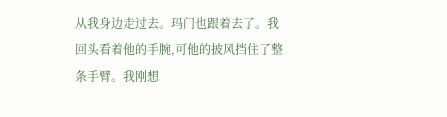从我身边走过去。玛门也跟着去了。我回头看着他的手腕,可他的披风挡住了整条手臂。我刚想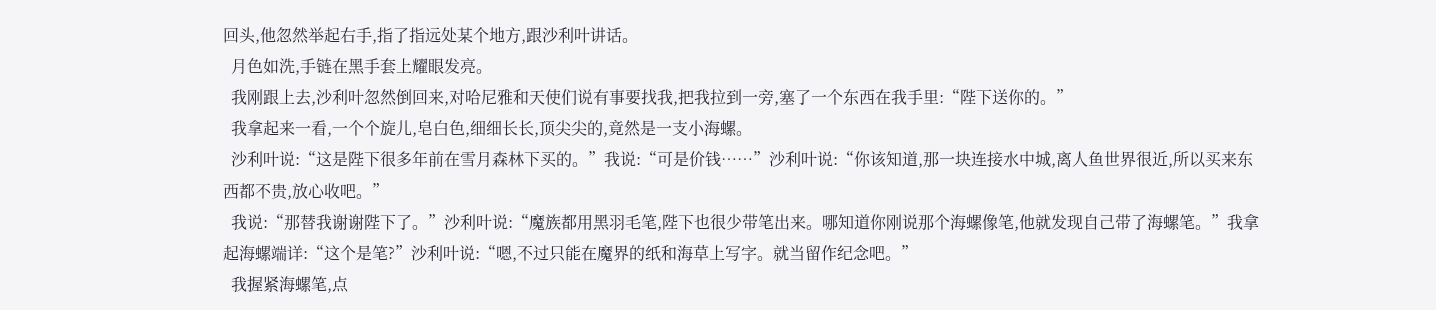回头,他忽然举起右手,指了指远处某个地方,跟沙利叶讲话。
  月色如洗,手链在黑手套上耀眼发亮。
  我刚跟上去,沙利叶忽然倒回来,对哈尼雅和天使们说有事要找我,把我拉到一旁,塞了一个东西在我手里:“陛下送你的。”
  我拿起来一看,一个个旋儿,皂白色,细细长长,顶尖尖的,竟然是一支小海螺。
  沙利叶说:“这是陛下很多年前在雪月森林下买的。”我说:“可是价钱……”沙利叶说:“你该知道,那一块连接水中城,离人鱼世界很近,所以买来东西都不贵,放心收吧。”
  我说:“那替我谢谢陛下了。”沙利叶说:“魔族都用黑羽毛笔,陛下也很少带笔出来。哪知道你刚说那个海螺像笔,他就发现自己带了海螺笔。”我拿起海螺端详:“这个是笔?”沙利叶说:“嗯,不过只能在魔界的纸和海草上写字。就当留作纪念吧。”
  我握紧海螺笔,点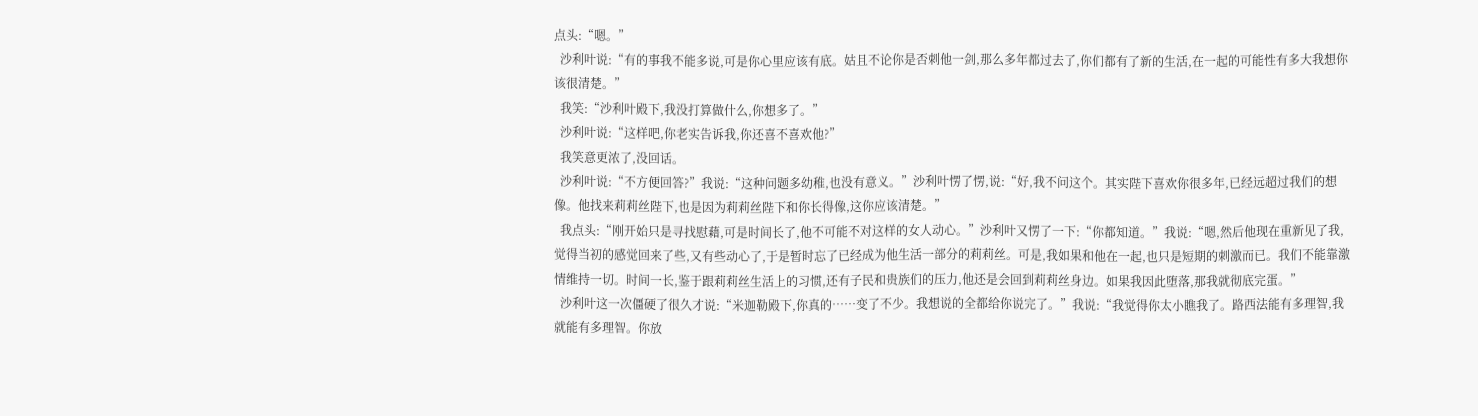点头:“嗯。”
  沙利叶说:“有的事我不能多说,可是你心里应该有底。姑且不论你是否刺他一剑,那么多年都过去了,你们都有了新的生活,在一起的可能性有多大我想你该很清楚。”
  我笑:“沙利叶殿下,我没打算做什么,你想多了。”
  沙利叶说:“这样吧,你老实告诉我,你还喜不喜欢他?”
  我笑意更浓了,没回话。
  沙利叶说:“不方便回答?”我说:“这种问题多幼稚,也没有意义。”沙利叶愣了愣,说:“好,我不问这个。其实陛下喜欢你很多年,已经远超过我们的想像。他找来莉莉丝陛下,也是因为莉莉丝陛下和你长得像,这你应该清楚。”
  我点头:“刚开始只是寻找慰藉,可是时间长了,他不可能不对这样的女人动心。”沙利叶又愣了一下:“你都知道。”我说:“嗯,然后他现在重新见了我,觉得当初的感觉回来了些,又有些动心了,于是暂时忘了已经成为他生活一部分的莉莉丝。可是,我如果和他在一起,也只是短期的刺激而已。我们不能靠激情维持一切。时间一长,鉴于跟莉莉丝生活上的习惯,还有子民和贵族们的压力,他还是会回到莉莉丝身边。如果我因此堕落,那我就彻底完蛋。”
  沙利叶这一次僵硬了很久才说:“米迦勒殿下,你真的……变了不少。我想说的全都给你说完了。”我说:“我觉得你太小瞧我了。路西法能有多理智,我就能有多理智。你放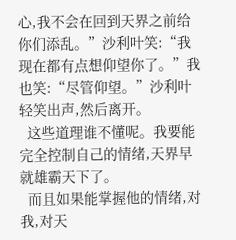心,我不会在回到天界之前给你们添乱。”沙利叶笑:“我现在都有点想仰望你了。”我也笑:“尽管仰望。”沙利叶轻笑出声,然后离开。
  这些道理谁不懂呢。我要能完全控制自己的情绪,天界早就雄霸天下了。
  而且如果能掌握他的情绪,对我,对天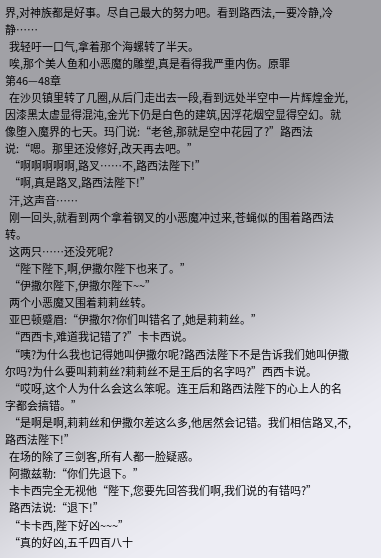界,对神族都是好事。尽自己最大的努力吧。看到路西法,一要冷静,冷静……
  我轻吁一口气,拿着那个海螺转了半天。
  唉,那个美人鱼和小恶魔的雕塑,真是看得我严重内伤。原罪
第46—48章
  在沙贝镇里转了几圈,从后门走出去一段,看到远处半空中一片辉煌金光,因漆黑太虚显得混沌,金光下仍是白色的建筑,因浮花烟空显得空幻。就像堕入魔界的七天。玛门说:“老爸,那就是空中花园了?”路西法说:“嗯。那里还没修好,改天再去吧。”
  “啊啊啊啊啊,路叉……不,路西法陛下!”
  “啊,真是路叉,路西法陛下!”
  汗,这声音……
  刚一回头,就看到两个拿着钢叉的小恶魔冲过来,苍蝇似的围着路西法转。
  这两只……还没死呢?
  “陛下陛下,啊,伊撒尔陛下也来了。”
  “伊撒尔陛下,伊撒尔陛下~~”
  两个小恶魔又围着莉莉丝转。
  亚巴顿蹙眉:“伊撒尔?你们叫错名了,她是莉莉丝。”
  “西西卡,难道我记错了?”卡卡西说。
  “咦?为什么我也记得她叫伊撒尔呢?路西法陛下不是告诉我们她叫伊撒尔吗?为什么要叫莉莉丝?莉莉丝不是王后的名字吗?”西西卡说。
  “哎呀,这个人为什么会这么笨呢。连王后和路西法陛下的心上人的名字都会搞错。”
  “是啊是啊,莉莉丝和伊撒尔差这么多,他居然会记错。我们相信路叉,不,路西法陛下!”
  在场的除了三剑客,所有人都一脸疑惑。
  阿撒兹勒:“你们先退下。”
  卡卡西完全无视他“陛下,您要先回答我们啊,我们说的有错吗?”
  路西法说:“退下!”
  “卡卡西,陛下好凶~~~”
  “真的好凶,五千四百八十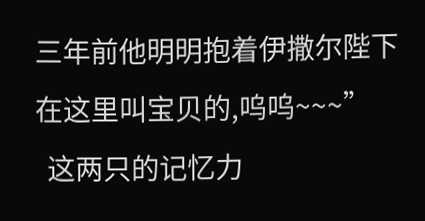三年前他明明抱着伊撒尔陛下在这里叫宝贝的,呜呜~~~”
  这两只的记忆力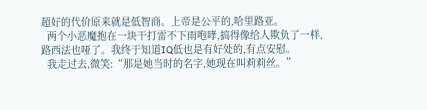超好的代价原来就是低智商。上帝是公平的,哈里路亚。
  两个小恶魔抱在一块干打雷不下雨咆哮,搞得像给人欺负了一样,路西法也哑了。我终于知道IQ低也是有好处的,有点安慰。
  我走过去,微笑:“那是她当时的名字,她现在叫莉莉丝。”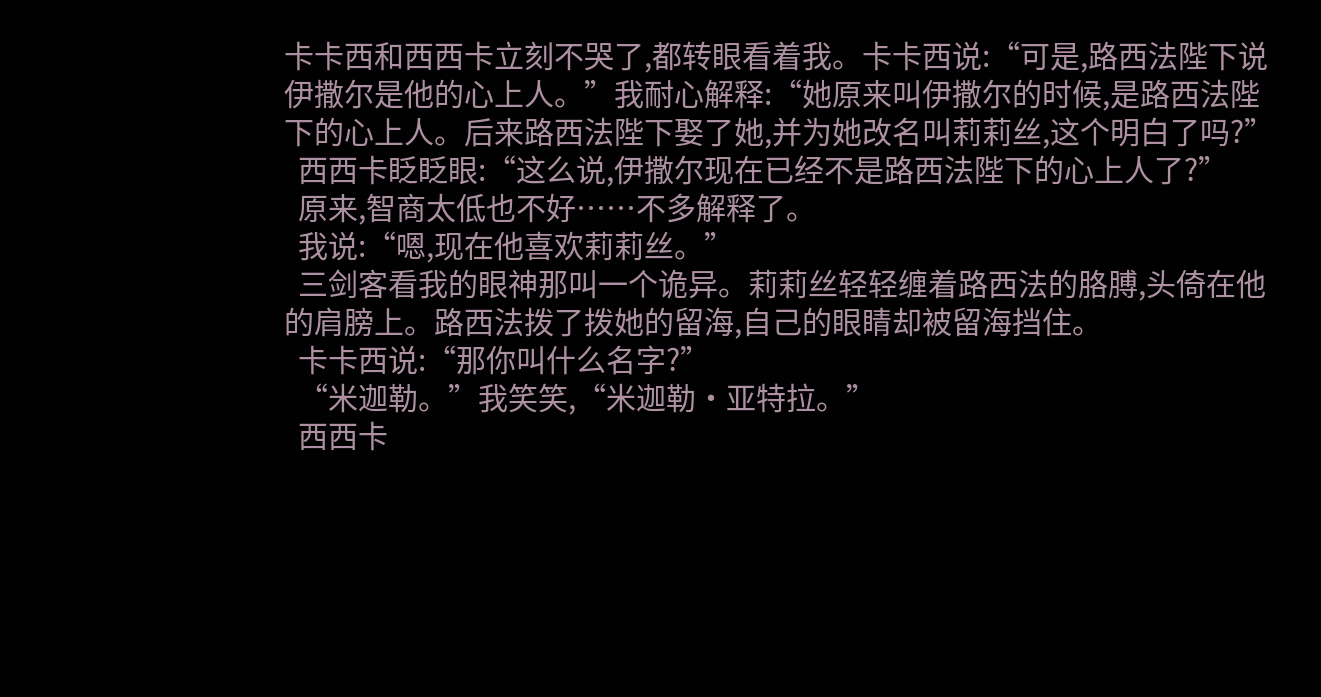卡卡西和西西卡立刻不哭了,都转眼看着我。卡卡西说:“可是,路西法陛下说伊撒尔是他的心上人。”我耐心解释:“她原来叫伊撒尔的时候,是路西法陛下的心上人。后来路西法陛下娶了她,并为她改名叫莉莉丝,这个明白了吗?”
  西西卡眨眨眼:“这么说,伊撒尔现在已经不是路西法陛下的心上人了?”
  原来,智商太低也不好……不多解释了。
  我说:“嗯,现在他喜欢莉莉丝。”
  三剑客看我的眼神那叫一个诡异。莉莉丝轻轻缠着路西法的胳膊,头倚在他的肩膀上。路西法拨了拨她的留海,自己的眼睛却被留海挡住。
  卡卡西说:“那你叫什么名字?”
  “米迦勒。”我笑笑,“米迦勒•亚特拉。”
  西西卡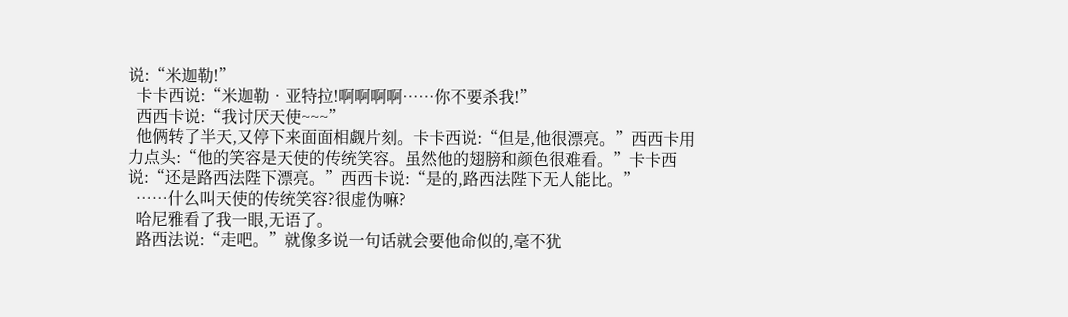说:“米迦勒!”
  卡卡西说:“米迦勒•亚特拉!啊啊啊啊……你不要杀我!”
  西西卡说:“我讨厌天使~~~”
  他俩转了半天,又停下来面面相觑片刻。卡卡西说:“但是,他很漂亮。”西西卡用力点头:“他的笑容是天使的传统笑容。虽然他的翅膀和颜色很难看。”卡卡西说:“还是路西法陛下漂亮。”西西卡说:“是的,路西法陛下无人能比。”
  ……什么叫天使的传统笑容?很虚伪嘛?
  哈尼雅看了我一眼,无语了。
  路西法说:“走吧。”就像多说一句话就会要他命似的,毫不犹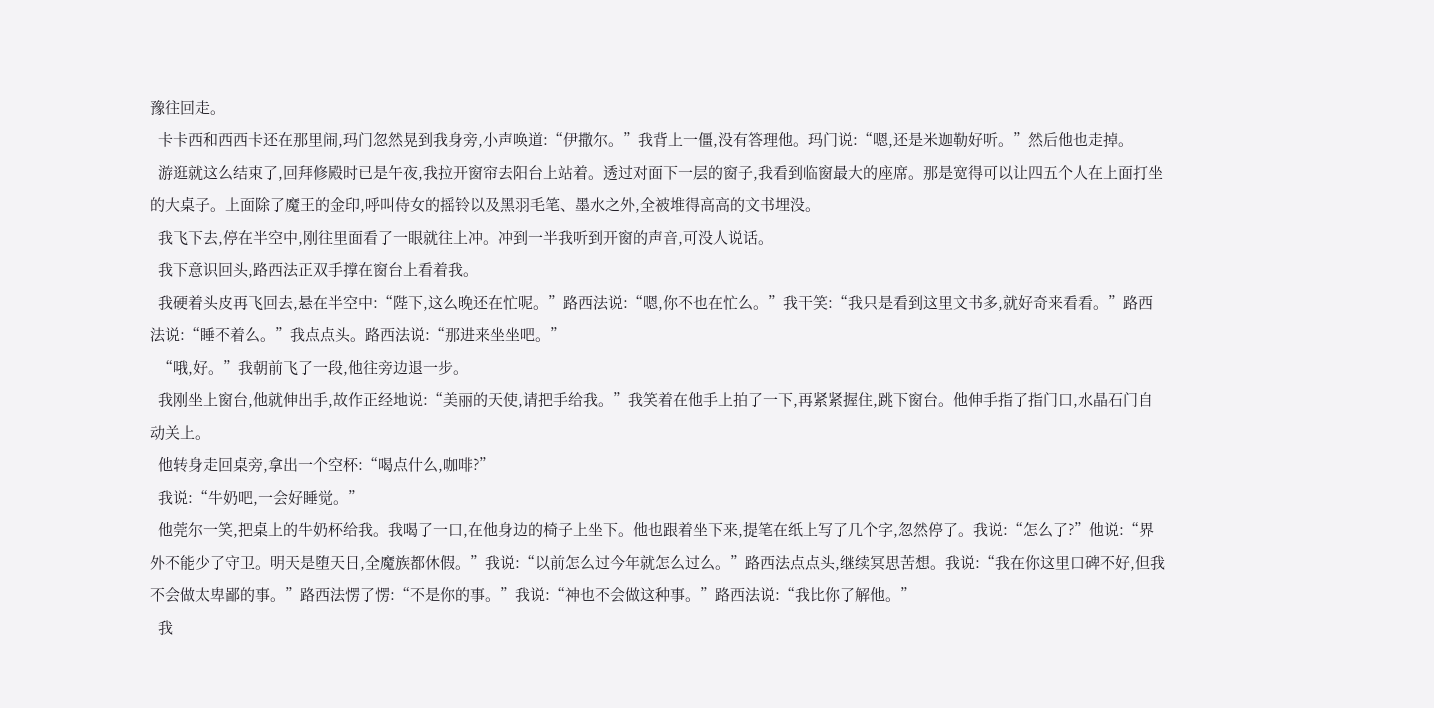豫往回走。
  卡卡西和西西卡还在那里闹,玛门忽然晃到我身旁,小声唤道:“伊撒尔。”我背上一僵,没有答理他。玛门说:“嗯,还是米迦勒好听。”然后他也走掉。
  游逛就这么结束了,回拜修殿时已是午夜,我拉开窗帘去阳台上站着。透过对面下一层的窗子,我看到临窗最大的座席。那是宽得可以让四五个人在上面打坐的大桌子。上面除了魔王的金印,呼叫侍女的摇铃以及黑羽毛笔、墨水之外,全被堆得高高的文书埋没。
  我飞下去,停在半空中,刚往里面看了一眼就往上冲。冲到一半我听到开窗的声音,可没人说话。
  我下意识回头,路西法正双手撑在窗台上看着我。
  我硬着头皮再飞回去,悬在半空中:“陛下,这么晚还在忙呢。”路西法说:“嗯,你不也在忙么。”我干笑:“我只是看到这里文书多,就好奇来看看。”路西法说:“睡不着么。”我点点头。路西法说:“那进来坐坐吧。”
  “哦,好。”我朝前飞了一段,他往旁边退一步。
  我刚坐上窗台,他就伸出手,故作正经地说:“美丽的天使,请把手给我。”我笑着在他手上拍了一下,再紧紧握住,跳下窗台。他伸手指了指门口,水晶石门自动关上。
  他转身走回桌旁,拿出一个空杯:“喝点什么,咖啡?”
  我说:“牛奶吧,一会好睡觉。”
  他莞尔一笑,把桌上的牛奶杯给我。我喝了一口,在他身边的椅子上坐下。他也跟着坐下来,提笔在纸上写了几个字,忽然停了。我说:“怎么了?”他说:“界外不能少了守卫。明天是堕天日,全魔族都休假。”我说:“以前怎么过今年就怎么过么。”路西法点点头,继续冥思苦想。我说:“我在你这里口碑不好,但我不会做太卑鄙的事。”路西法愣了愣:“不是你的事。”我说:“神也不会做这种事。”路西法说:“我比你了解他。”
  我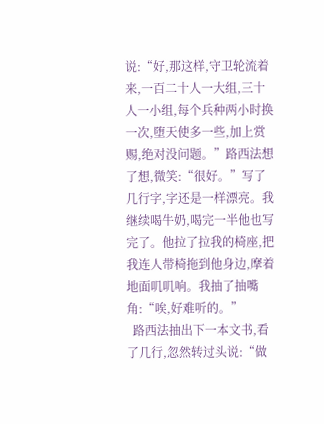说:“好,那这样,守卫轮流着来,一百二十人一大组,三十人一小组,每个兵种两小时换一次,堕天使多一些,加上赏赐,绝对没问题。”路西法想了想,微笑:“很好。”写了几行字,字还是一样漂亮。我继续喝牛奶,喝完一半他也写完了。他拉了拉我的椅座,把我连人带椅拖到他身边,摩着地面叽叽响。我抽了抽嘴角:“唉,好难听的。”
  路西法抽出下一本文书,看了几行,忽然转过头说:“做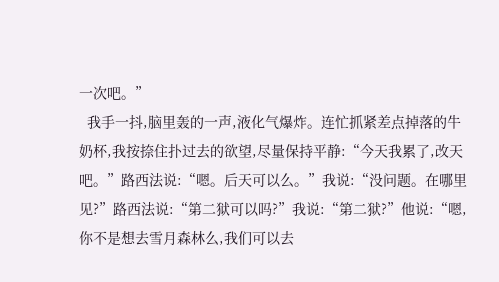一次吧。”
  我手一抖,脑里轰的一声,液化气爆炸。连忙抓紧差点掉落的牛奶杯,我按捺住扑过去的欲望,尽量保持平静:“今天我累了,改天吧。”路西法说:“嗯。后天可以么。”我说:“没问题。在哪里见?”路西法说:“第二狱可以吗?”我说:“第二狱?”他说:“嗯,你不是想去雪月森林么,我们可以去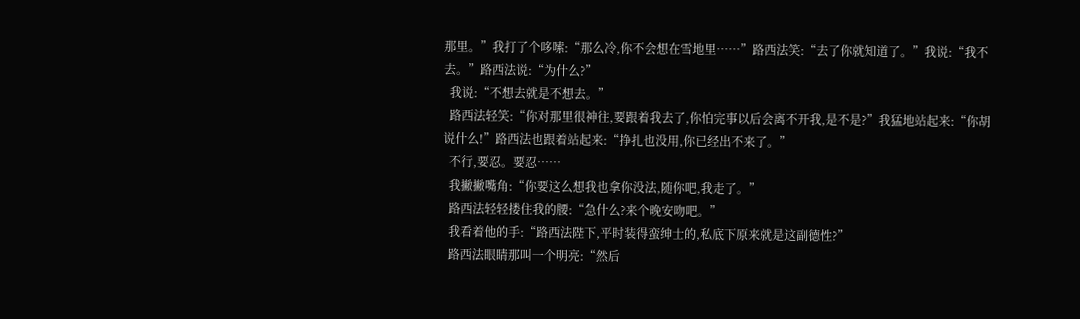那里。”我打了个哆嗦:“那么冷,你不会想在雪地里……”路西法笑:“去了你就知道了。”我说:“我不去。”路西法说:“为什么?”
  我说:“不想去就是不想去。”
  路西法轻笑:“你对那里很神往,要跟着我去了,你怕完事以后会离不开我,是不是?”我猛地站起来:“你胡说什么!”路西法也跟着站起来:“挣扎也没用,你已经出不来了。”
  不行,要忍。要忍……
  我撇撇嘴角:“你要这么想我也拿你没法,随你吧,我走了。”
  路西法轻轻搂住我的腰:“急什么?来个晚安吻吧。”
  我看着他的手:“路西法陛下,平时装得蛮绅士的,私底下原来就是这副德性?”
  路西法眼睛那叫一个明亮:“然后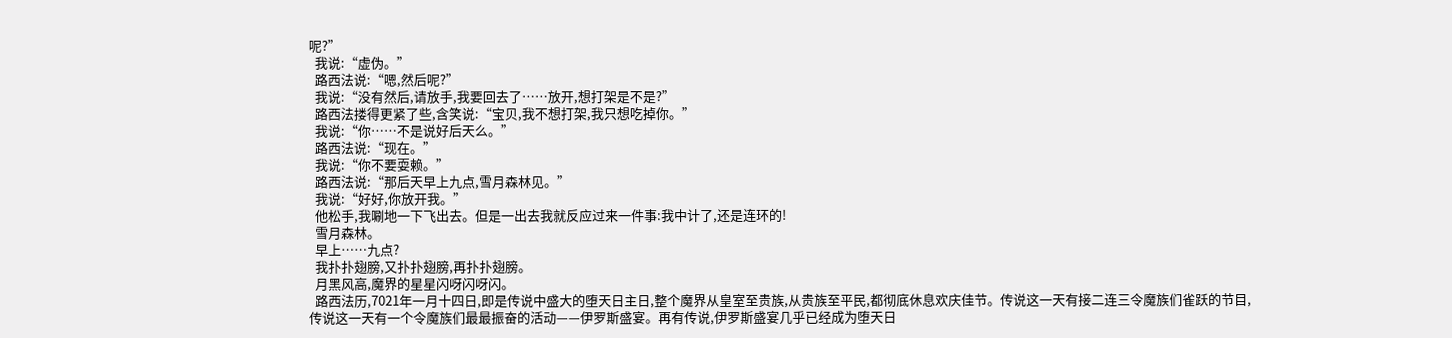呢?”
  我说:“虚伪。”
  路西法说:“嗯,然后呢?”
  我说:“没有然后,请放手,我要回去了……放开,想打架是不是?”
  路西法搂得更紧了些,含笑说:“宝贝,我不想打架,我只想吃掉你。”
  我说:“你……不是说好后天么。”
  路西法说:“现在。”
  我说:“你不要耍赖。”
  路西法说:“那后天早上九点,雪月森林见。”
  我说:“好好,你放开我。”
  他松手,我唰地一下飞出去。但是一出去我就反应过来一件事:我中计了,还是连环的!
  雪月森林。
  早上……九点?
  我扑扑翅膀,又扑扑翅膀,再扑扑翅膀。
  月黑风高,魔界的星星闪呀闪呀闪。
  路西法历,7021年一月十四日,即是传说中盛大的堕天日主日,整个魔界从皇室至贵族,从贵族至平民,都彻底休息欢庆佳节。传说这一天有接二连三令魔族们雀跃的节目,传说这一天有一个令魔族们最最振奋的活动——伊罗斯盛宴。再有传说,伊罗斯盛宴几乎已经成为堕天日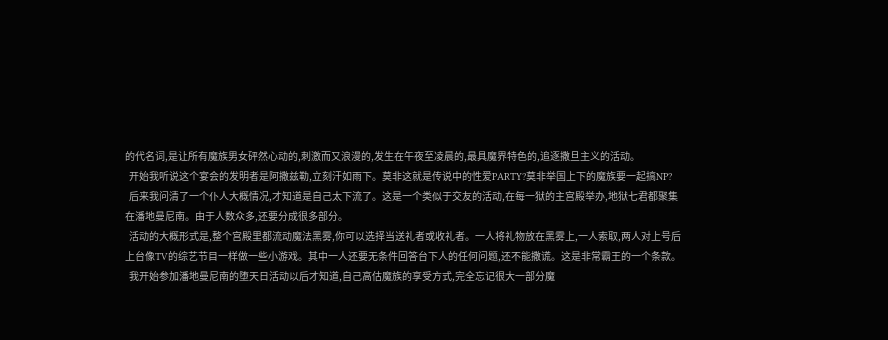的代名词,是让所有魔族男女砰然心动的,刺激而又浪漫的,发生在午夜至凌晨的,最具魔界特色的,追逐撒旦主义的活动。
  开始我听说这个宴会的发明者是阿撒兹勒,立刻汗如雨下。莫非这就是传说中的性爱PARTY?莫非举国上下的魔族要一起搞NP?
  后来我问清了一个仆人大概情况,才知道是自己太下流了。这是一个类似于交友的活动,在每一狱的主宫殿举办,地狱七君都聚集在潘地曼尼南。由于人数众多,还要分成很多部分。
  活动的大概形式是,整个宫殿里都流动魔法黑雾,你可以选择当送礼者或收礼者。一人将礼物放在黑雾上,一人索取,两人对上号后上台像TV的综艺节目一样做一些小游戏。其中一人还要无条件回答台下人的任何问题,还不能撒谎。这是非常霸王的一个条款。
  我开始参加潘地曼尼南的堕天日活动以后才知道,自己高估魔族的享受方式,完全忘记很大一部分魔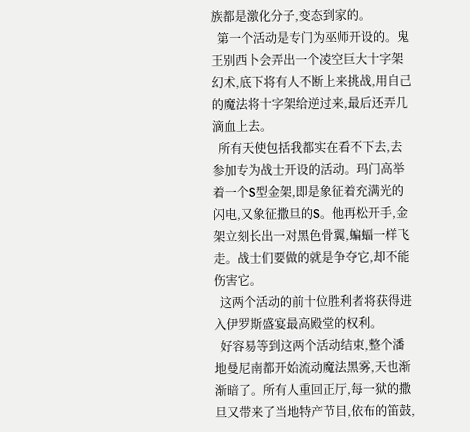族都是激化分子,变态到家的。
  第一个活动是专门为巫师开设的。鬼王别西卜会弄出一个凌空巨大十字架幻术,底下将有人不断上来挑战,用自己的魔法将十字架给逆过来,最后还弄几滴血上去。
  所有天使包括我都实在看不下去,去参加专为战士开设的活动。玛门高举着一个S型金架,即是象征着充满光的闪电,又象征撒旦的S。他再松开手,金架立刻长出一对黑色骨翼,蝙蝠一样飞走。战士们要做的就是争夺它,却不能伤害它。
  这两个活动的前十位胜利者将获得进入伊罗斯盛宴最高殿堂的权利。
  好容易等到这两个活动结束,整个潘地曼尼南都开始流动魔法黑雾,天也渐渐暗了。所有人重回正厅,每一狱的撒旦又带来了当地特产节目,依布的笛鼓,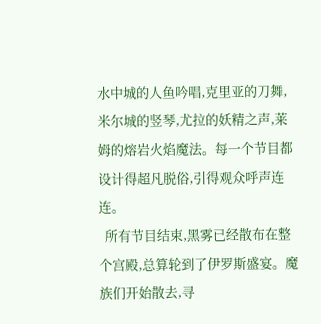水中城的人鱼吟唱,克里亚的刀舞,米尔城的竖琴,尤拉的妖精之声,莱姆的熔岩火焰魔法。每一个节目都设计得超凡脱俗,引得观众呼声连连。
  所有节目结束,黑雾已经散布在整个宫殿,总算轮到了伊罗斯盛宴。魔族们开始散去,寻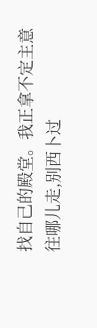找自己的殿堂。我正拿不定主意往哪儿走,别西卜过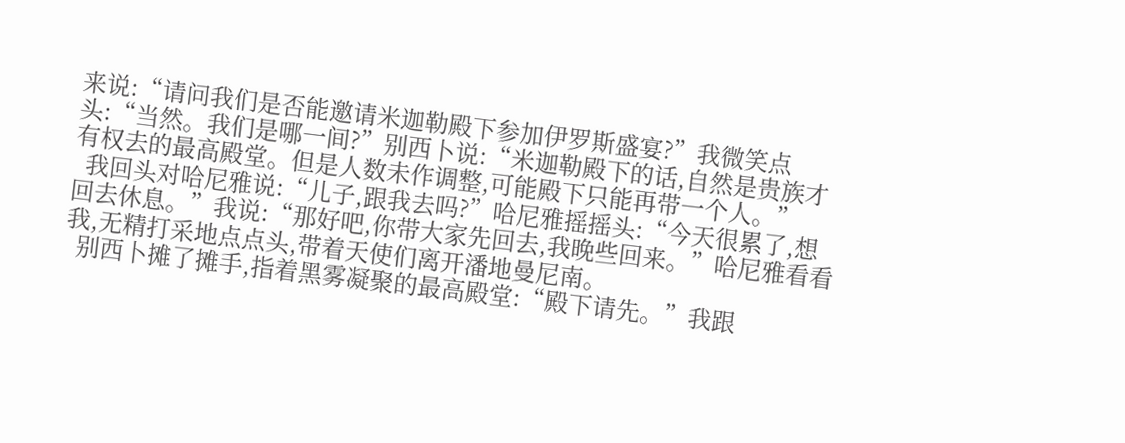来说:“请问我们是否能邀请米迦勒殿下参加伊罗斯盛宴?”我微笑点头:“当然。我们是哪一间?”别西卜说:“米迦勒殿下的话,自然是贵族才有权去的最高殿堂。但是人数未作调整,可能殿下只能再带一个人。”
  我回头对哈尼雅说:“儿子,跟我去吗?”哈尼雅摇摇头:“今天很累了,想回去休息。”我说:“那好吧,你带大家先回去,我晚些回来。”哈尼雅看看我,无精打采地点点头,带着天使们离开潘地曼尼南。
  别西卜摊了摊手,指着黑雾凝聚的最高殿堂:“殿下请先。”我跟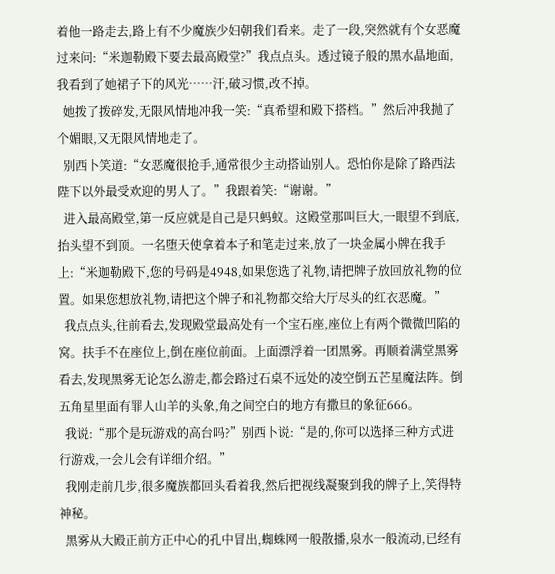着他一路走去,路上有不少魔族少妇朝我们看来。走了一段,突然就有个女恶魔过来问:“米迦勒殿下要去最高殿堂?”我点点头。透过镜子般的黑水晶地面,我看到了她裙子下的风光……汗,破习惯,改不掉。
  她拨了拨碎发,无限风情地冲我一笑:“真希望和殿下搭档。”然后冲我抛了个媚眼,又无限风情地走了。
  别西卜笑道:“女恶魔很抢手,通常很少主动搭讪别人。恐怕你是除了路西法陛下以外最受欢迎的男人了。”我跟着笑:“谢谢。”
  进入最高殿堂,第一反应就是自己是只蚂蚁。这殿堂那叫巨大,一眼望不到底,抬头望不到顶。一名堕天使拿着本子和笔走过来,放了一块金属小牌在我手上:“米迦勒殿下,您的号码是4948,如果您选了礼物,请把牌子放回放礼物的位置。如果您想放礼物,请把这个牌子和礼物都交给大厅尽头的红衣恶魔。”
  我点点头,往前看去,发现殿堂最高处有一个宝石座,座位上有两个微微凹陷的窝。扶手不在座位上,倒在座位前面。上面漂浮着一团黑雾。再顺着满堂黑雾看去,发现黑雾无论怎么游走,都会路过石桌不远处的凌空倒五芒星魔法阵。倒五角星里面有罪人山羊的头象,角之间空白的地方有撒旦的象征666。
  我说:“那个是玩游戏的高台吗?”别西卜说:“是的,你可以选择三种方式进行游戏,一会儿会有详细介绍。”
  我刚走前几步,很多魔族都回头看着我,然后把视线凝聚到我的牌子上,笑得特神秘。
  黑雾从大殿正前方正中心的孔中冒出,蜘蛛网一般散播,泉水一般流动,已经有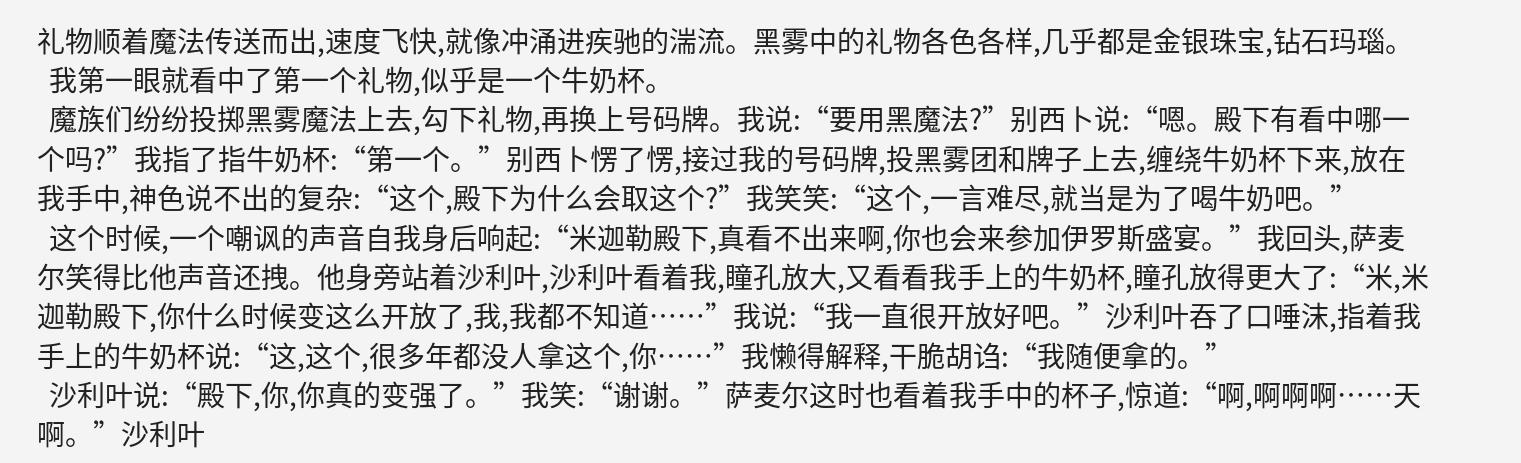礼物顺着魔法传送而出,速度飞快,就像冲涌进疾驰的湍流。黑雾中的礼物各色各样,几乎都是金银珠宝,钻石玛瑙。
  我第一眼就看中了第一个礼物,似乎是一个牛奶杯。
  魔族们纷纷投掷黑雾魔法上去,勾下礼物,再换上号码牌。我说:“要用黑魔法?”别西卜说:“嗯。殿下有看中哪一个吗?”我指了指牛奶杯:“第一个。”别西卜愣了愣,接过我的号码牌,投黑雾团和牌子上去,缠绕牛奶杯下来,放在我手中,神色说不出的复杂:“这个,殿下为什么会取这个?”我笑笑:“这个,一言难尽,就当是为了喝牛奶吧。”
  这个时候,一个嘲讽的声音自我身后响起:“米迦勒殿下,真看不出来啊,你也会来参加伊罗斯盛宴。”我回头,萨麦尔笑得比他声音还拽。他身旁站着沙利叶,沙利叶看着我,瞳孔放大,又看看我手上的牛奶杯,瞳孔放得更大了:“米,米迦勒殿下,你什么时候变这么开放了,我,我都不知道……”我说:“我一直很开放好吧。”沙利叶吞了口唾沫,指着我手上的牛奶杯说:“这,这个,很多年都没人拿这个,你……”我懒得解释,干脆胡诌:“我随便拿的。”
  沙利叶说:“殿下,你,你真的变强了。”我笑:“谢谢。”萨麦尔这时也看着我手中的杯子,惊道:“啊,啊啊啊……天啊。”沙利叶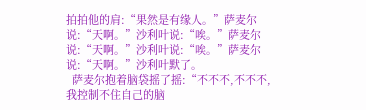拍拍他的肩:“果然是有缘人。”萨麦尔说:“天啊。”沙利叶说:“唉。”萨麦尔说:“天啊。”沙利叶说:“唉。”萨麦尔说:“天啊。”沙利叶默了。
  萨麦尔抱着脑袋摇了摇:“不不不,不不不,我控制不住自己的脑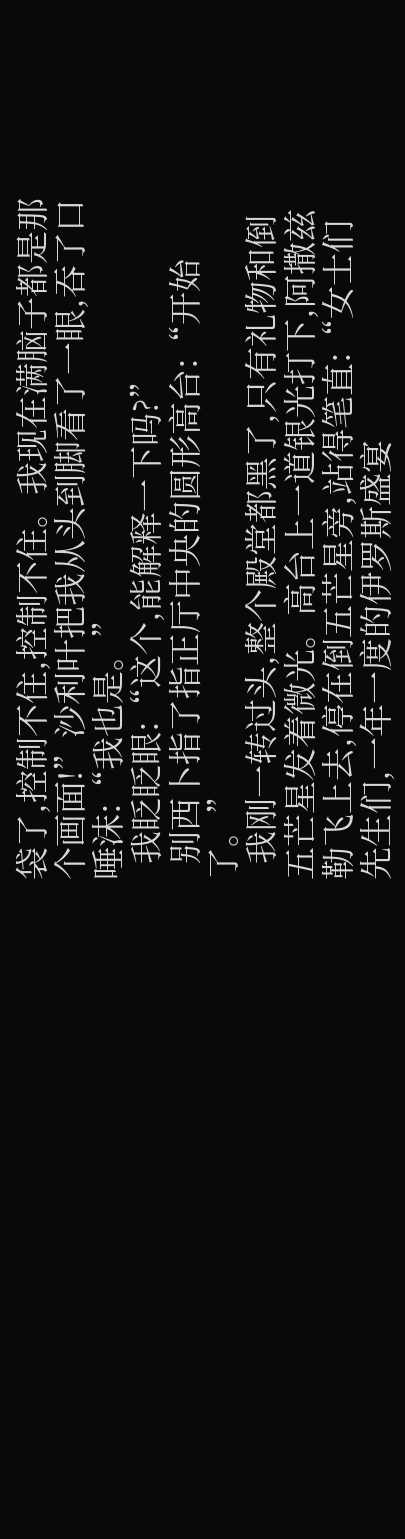袋了,控制不住,控制不住。我现在满脑子都是那个画面!”沙利叶把我从头到脚看了一眼,吞了口唾沫:“我也是。”
  我眨眨眼:“这个,能解释一下吗?”
  别西卜指了指正厅中央的圆形高台:“开始了。”
  我刚一转过头,整个殿堂都黑了,只有礼物和倒五芒星发着微光。高台上一道银光打下,阿撒兹勒飞上去,停在倒五芒星旁,站得笔直:“女士们先生们,一年一度的伊罗斯盛宴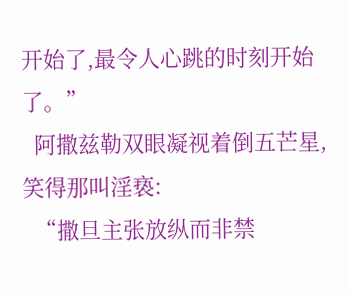开始了,最令人心跳的时刻开始了。”
  阿撒兹勒双眼凝视着倒五芒星,笑得那叫淫亵:
  “撒旦主张放纵而非禁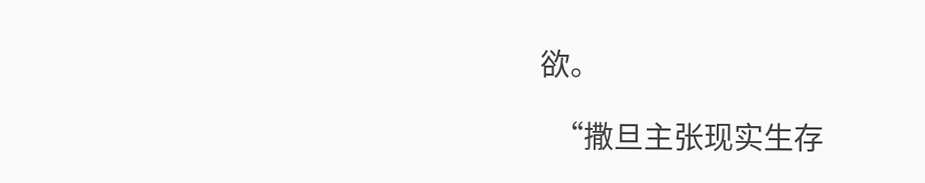欲。

  “撒旦主张现实生存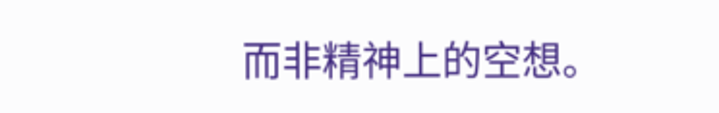而非精神上的空想。